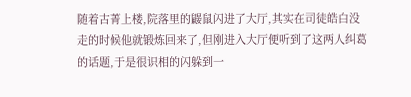随着古菁上楼,院落里的鼹鼠闪进了大厅,其实在司徒皓白没走的时候他就锻炼回来了,但刚进入大厅便听到了这两人纠葛的话题,于是很识相的闪躲到一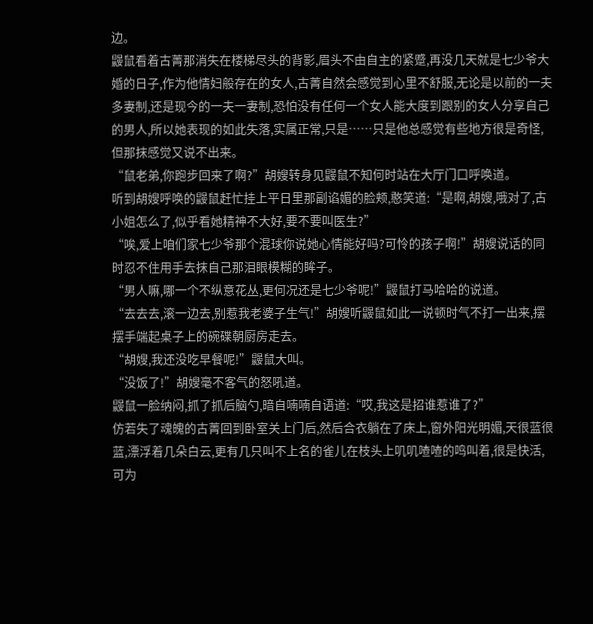边。
鼹鼠看着古菁那消失在楼梯尽头的背影,眉头不由自主的紧蹙,再没几天就是七少爷大婚的日子,作为他情妇般存在的女人,古菁自然会感觉到心里不舒服,无论是以前的一夫多妻制,还是现今的一夫一妻制,恐怕没有任何一个女人能大度到跟别的女人分享自己的男人,所以她表现的如此失落,实属正常,只是……只是他总感觉有些地方很是奇怪,但那抹感觉又说不出来。
“鼠老弟,你跑步回来了啊?”胡嫂转身见鼹鼠不知何时站在大厅门口呼唤道。
听到胡嫂呼唤的鼹鼠赶忙挂上平日里那副谄媚的脸颊,憨笑道:“是啊,胡嫂,哦对了,古小姐怎么了,似乎看她精神不大好,要不要叫医生?”
“唉,爱上咱们家七少爷那个混球你说她心情能好吗?可怜的孩子啊!”胡嫂说话的同时忍不住用手去抹自己那泪眼模糊的眸子。
“男人嘛,哪一个不纵意花丛,更何况还是七少爷呢!”鼹鼠打马哈哈的说道。
“去去去,滚一边去,别惹我老婆子生气!”胡嫂听鼹鼠如此一说顿时气不打一出来,摆摆手端起桌子上的碗碟朝厨房走去。
“胡嫂,我还没吃早餐呢!”鼹鼠大叫。
“没饭了!”胡嫂毫不客气的怒吼道。
鼹鼠一脸纳闷,抓了抓后脑勺,暗自喃喃自语道:“哎,我这是招谁惹谁了?”
仿若失了魂魄的古菁回到卧室关上门后,然后合衣躺在了床上,窗外阳光明媚,天很蓝很蓝,漂浮着几朵白云,更有几只叫不上名的雀儿在枝头上叽叽喳喳的鸣叫着,很是快活,可为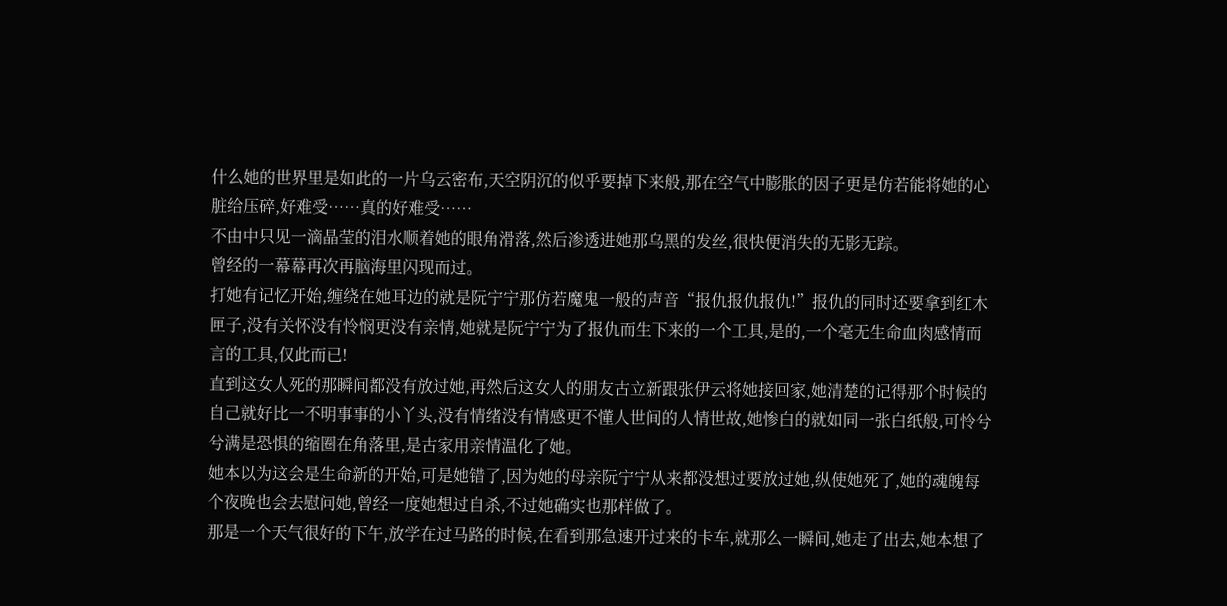什么她的世界里是如此的一片乌云密布,天空阴沉的似乎要掉下来般,那在空气中膨胀的因子更是仿若能将她的心脏给压碎,好难受……真的好难受……
不由中只见一滴晶莹的泪水顺着她的眼角滑落,然后渗透进她那乌黑的发丝,很快便消失的无影无踪。
曾经的一幕幕再次再脑海里闪现而过。
打她有记忆开始,缠绕在她耳边的就是阮宁宁那仿若魔鬼一般的声音“报仇报仇报仇!”报仇的同时还要拿到红木匣子,没有关怀没有怜悯更没有亲情,她就是阮宁宁为了报仇而生下来的一个工具,是的,一个毫无生命血肉感情而言的工具,仅此而已!
直到这女人死的那瞬间都没有放过她,再然后这女人的朋友古立新跟张伊云将她接回家,她清楚的记得那个时候的自己就好比一不明事事的小丫头,没有情绪没有情感更不懂人世间的人情世故,她惨白的就如同一张白纸般,可怜兮兮满是恐惧的缩圈在角落里,是古家用亲情温化了她。
她本以为这会是生命新的开始,可是她错了,因为她的母亲阮宁宁从来都没想过要放过她,纵使她死了,她的魂魄每个夜晚也会去慰问她,曾经一度她想过自杀,不过她确实也那样做了。
那是一个天气很好的下午,放学在过马路的时候,在看到那急速开过来的卡车,就那么一瞬间,她走了出去,她本想了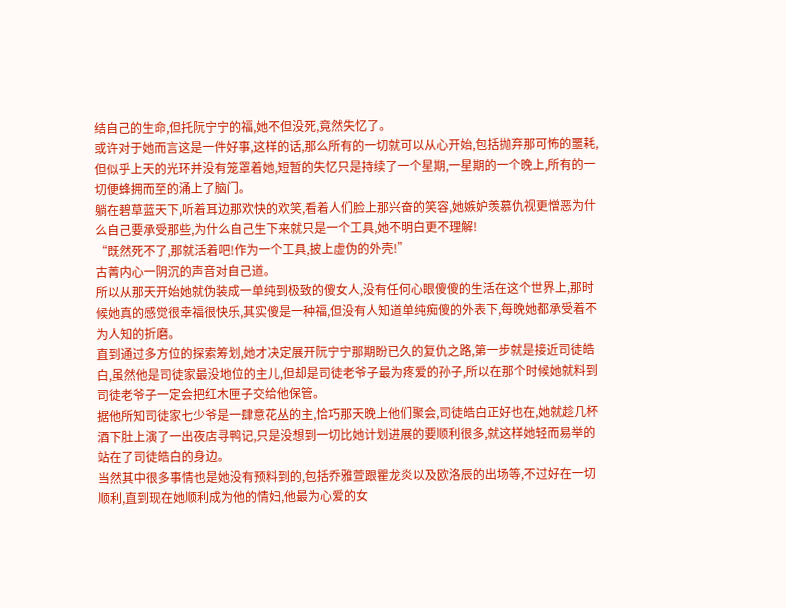结自己的生命,但托阮宁宁的福,她不但没死,竟然失忆了。
或许对于她而言这是一件好事,这样的话,那么所有的一切就可以从心开始,包括抛弃那可怖的噩耗,但似乎上天的光环并没有笼罩着她,短暂的失忆只是持续了一个星期,一星期的一个晚上,所有的一切便蜂拥而至的涌上了脑门。
躺在碧草蓝天下,听着耳边那欢快的欢笑,看着人们脸上那兴奋的笑容,她嫉妒羡慕仇视更憎恶为什么自己要承受那些,为什么自己生下来就只是一个工具,她不明白更不理解!
“既然死不了,那就活着吧!作为一个工具,披上虚伪的外壳!”
古菁内心一阴沉的声音对自己道。
所以从那天开始她就伪装成一单纯到极致的傻女人,没有任何心眼傻傻的生活在这个世界上,那时候她真的感觉很幸福很快乐,其实傻是一种福,但没有人知道单纯痴傻的外表下,每晚她都承受着不为人知的折磨。
直到通过多方位的探索筹划,她才决定展开阮宁宁那期盼已久的复仇之路,第一步就是接近司徒皓白,虽然他是司徒家最没地位的主儿,但却是司徒老爷子最为疼爱的孙子,所以在那个时候她就料到司徒老爷子一定会把红木匣子交给他保管。
据他所知司徒家七少爷是一肆意花丛的主,恰巧那天晚上他们聚会,司徒皓白正好也在,她就趁几杯酒下肚上演了一出夜店寻鸭记,只是没想到一切比她计划进展的要顺利很多,就这样她轻而易举的站在了司徒皓白的身边。
当然其中很多事情也是她没有预料到的,包括乔雅萱跟瞿龙炎以及欧洛辰的出场等,不过好在一切顺利,直到现在她顺利成为他的情妇,他最为心爱的女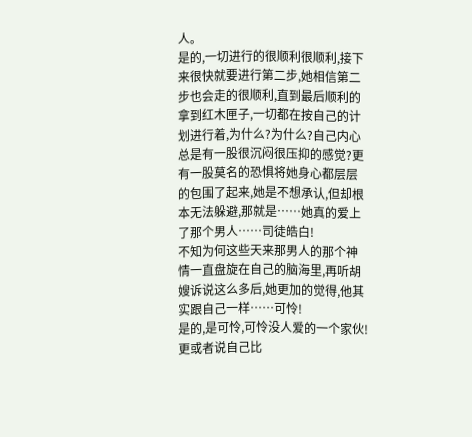人。
是的,一切进行的很顺利很顺利,接下来很快就要进行第二步,她相信第二步也会走的很顺利,直到最后顺利的拿到红木匣子,一切都在按自己的计划进行着,为什么?为什么?自己内心总是有一股很沉闷很压抑的感觉?更有一股莫名的恐惧将她身心都层层的包围了起来,她是不想承认,但却根本无法躲避,那就是……她真的爱上了那个男人……司徒皓白!
不知为何这些天来那男人的那个神情一直盘旋在自己的脑海里,再听胡嫂诉说这么多后,她更加的觉得,他其实跟自己一样……可怜!
是的,是可怜,可怜没人爱的一个家伙!
更或者说自己比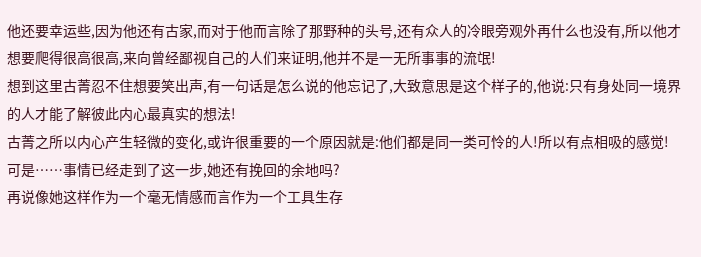他还要幸运些,因为他还有古家,而对于他而言除了那野种的头号,还有众人的冷眼旁观外再什么也没有,所以他才想要爬得很高很高,来向曾经鄙视自己的人们来证明,他并不是一无所事事的流氓!
想到这里古菁忍不住想要笑出声,有一句话是怎么说的他忘记了,大致意思是这个样子的,他说:只有身处同一境界的人才能了解彼此内心最真实的想法!
古菁之所以内心产生轻微的变化,或许很重要的一个原因就是:他们都是同一类可怜的人!所以有点相吸的感觉!
可是……事情已经走到了这一步,她还有挽回的余地吗?
再说像她这样作为一个毫无情感而言作为一个工具生存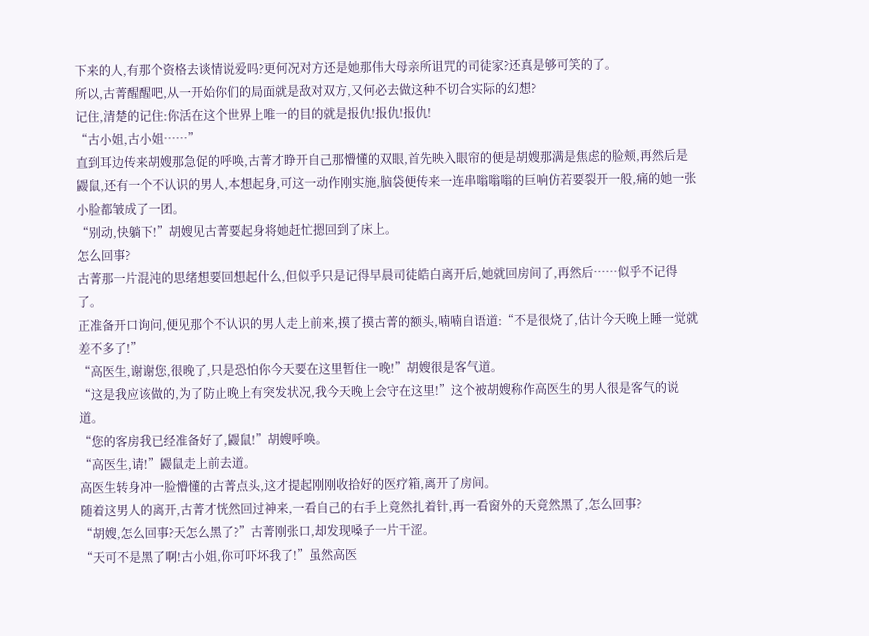下来的人,有那个资格去谈情说爱吗?更何况对方还是她那伟大母亲所诅咒的司徒家?还真是够可笑的了。
所以,古菁醒醒吧,从一开始你们的局面就是敌对双方,又何必去做这种不切合实际的幻想?
记住,清楚的记住:你活在这个世界上唯一的目的就是报仇!报仇!报仇!
“古小姐,古小姐……”
直到耳边传来胡嫂那急促的呼唤,古菁才睁开自己那懵懂的双眼,首先映入眼帘的便是胡嫂那满是焦虑的脸颊,再然后是鼹鼠,还有一个不认识的男人,本想起身,可这一动作刚实施,脑袋便传来一连串嗡嗡嗡的巨响仿若要裂开一般,痛的她一张小脸都皱成了一团。
“别动,快躺下!”胡嫂见古菁要起身将她赶忙摁回到了床上。
怎么回事?
古菁那一片混沌的思绪想要回想起什么,但似乎只是记得早晨司徒皓白离开后,她就回房间了,再然后……似乎不记得了。
正准备开口询问,便见那个不认识的男人走上前来,摸了摸古菁的额头,喃喃自语道:“不是很烧了,估计今天晚上睡一觉就差不多了!”
“高医生,谢谢您,很晚了,只是恐怕你今天要在这里暂住一晚!”胡嫂很是客气道。
“这是我应该做的,为了防止晚上有突发状况,我今天晚上会守在这里!”这个被胡嫂称作高医生的男人很是客气的说道。
“您的客房我已经准备好了,鼹鼠!”胡嫂呼唤。
“高医生,请!”鼹鼠走上前去道。
高医生转身冲一脸懵懂的古菁点头,这才提起刚刚收拾好的医疗箱,离开了房间。
随着这男人的离开,古菁才恍然回过神来,一看自己的右手上竟然扎着针,再一看窗外的天竟然黑了,怎么回事?
“胡嫂,怎么回事?天怎么黑了?”古菁刚张口,却发现嗓子一片干涩。
“天可不是黑了啊!古小姐,你可吓坏我了!”虽然高医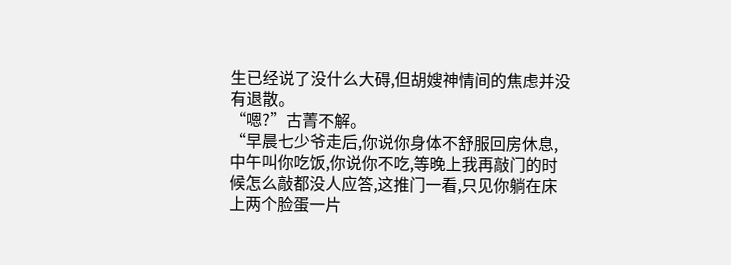生已经说了没什么大碍,但胡嫂神情间的焦虑并没有退散。
“嗯?”古菁不解。
“早晨七少爷走后,你说你身体不舒服回房休息,中午叫你吃饭,你说你不吃,等晚上我再敲门的时候怎么敲都没人应答,这推门一看,只见你躺在床上两个脸蛋一片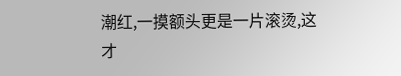潮红,一摸额头更是一片滚烫,这才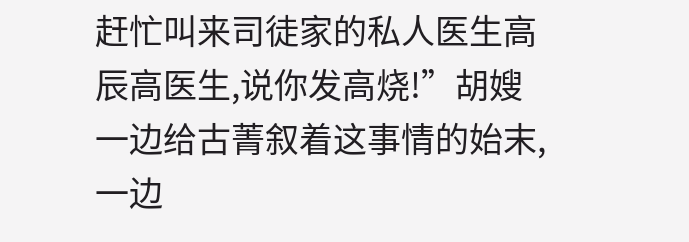赶忙叫来司徒家的私人医生高辰高医生,说你发高烧!”胡嫂一边给古菁叙着这事情的始末,一边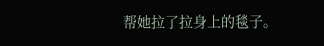帮她拉了拉身上的毯子。